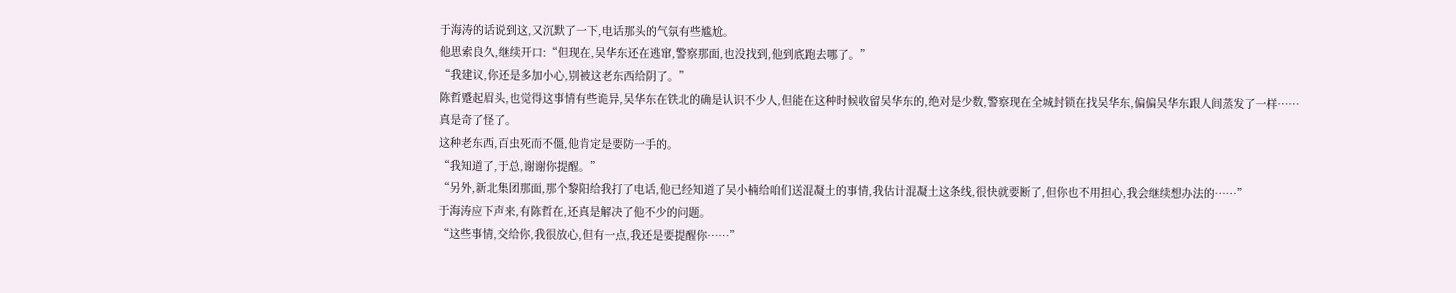于海涛的话说到这,又沉默了一下,电话那头的气氛有些尴尬。
他思索良久,继续开口:“但现在,吴华东还在逃窜,警察那面,也没找到,他到底跑去哪了。”
“我建议,你还是多加小心,别被这老东西给阴了。”
陈哲蹙起眉头,也觉得这事情有些诡异,吴华东在铁北的确是认识不少人,但能在这种时候收留吴华东的,绝对是少数,警察现在全城封锁在找吴华东,偏偏吴华东跟人间蒸发了一样……
真是奇了怪了。
这种老东西,百虫死而不僵,他肯定是要防一手的。
“我知道了,于总,谢谢你提醒。”
“另外,新北集团那面,那个黎阳给我打了电话,他已经知道了吴小楠给咱们送混凝土的事情,我估计混凝土这条线,很快就要断了,但你也不用担心,我会继续想办法的……”
于海涛应下声来,有陈哲在,还真是解决了他不少的问题。
“这些事情,交给你,我很放心,但有一点,我还是要提醒你……”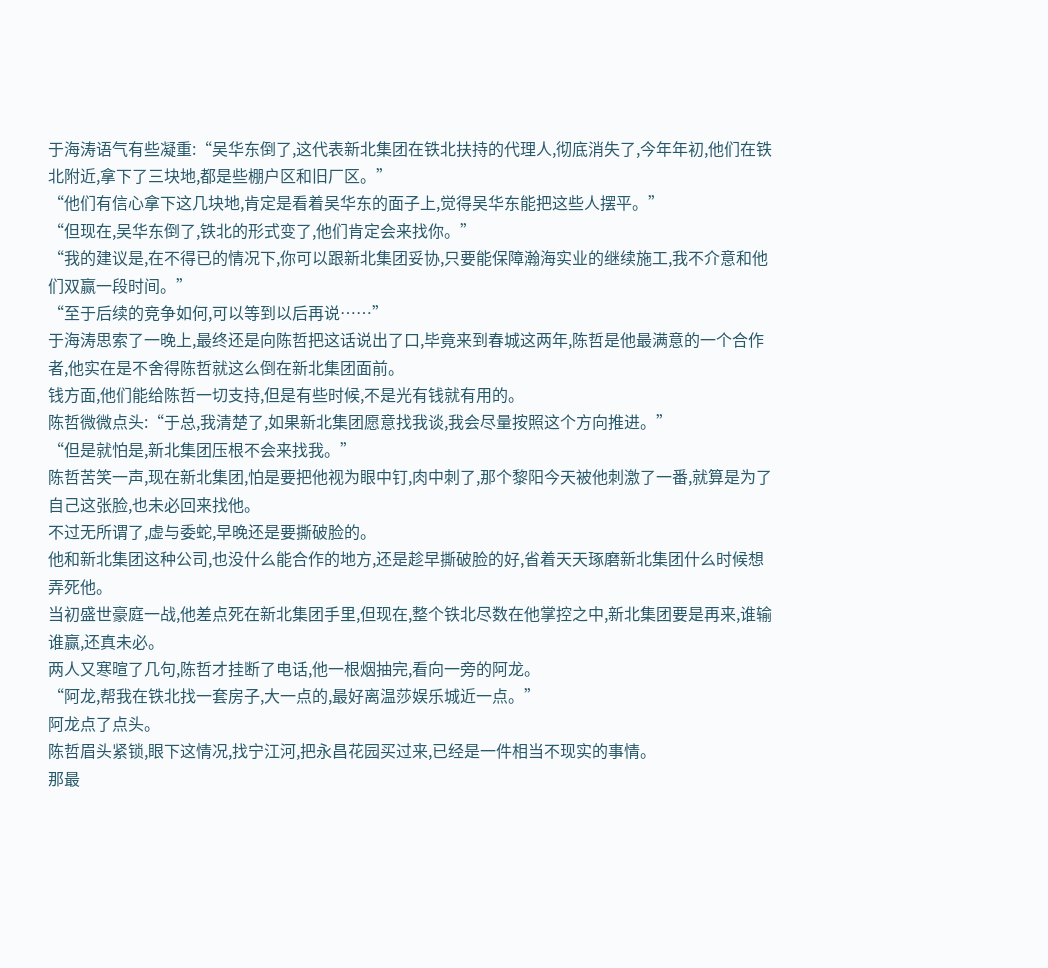于海涛语气有些凝重:“吴华东倒了,这代表新北集团在铁北扶持的代理人,彻底消失了,今年年初,他们在铁北附近,拿下了三块地,都是些棚户区和旧厂区。”
“他们有信心拿下这几块地,肯定是看着吴华东的面子上,觉得吴华东能把这些人摆平。”
“但现在,吴华东倒了,铁北的形式变了,他们肯定会来找你。”
“我的建议是,在不得已的情况下,你可以跟新北集团妥协,只要能保障瀚海实业的继续施工,我不介意和他们双赢一段时间。”
“至于后续的竞争如何,可以等到以后再说……”
于海涛思索了一晚上,最终还是向陈哲把这话说出了口,毕竟来到春城这两年,陈哲是他最满意的一个合作者,他实在是不舍得陈哲就这么倒在新北集团面前。
钱方面,他们能给陈哲一切支持,但是有些时候,不是光有钱就有用的。
陈哲微微点头:“于总,我清楚了,如果新北集团愿意找我谈,我会尽量按照这个方向推进。”
“但是就怕是,新北集团压根不会来找我。”
陈哲苦笑一声,现在新北集团,怕是要把他视为眼中钉,肉中刺了,那个黎阳今天被他刺激了一番,就算是为了自己这张脸,也未必回来找他。
不过无所谓了,虚与委蛇,早晚还是要撕破脸的。
他和新北集团这种公司,也没什么能合作的地方,还是趁早撕破脸的好,省着天天琢磨新北集团什么时候想弄死他。
当初盛世豪庭一战,他差点死在新北集团手里,但现在,整个铁北尽数在他掌控之中,新北集团要是再来,谁输谁赢,还真未必。
两人又寒暄了几句,陈哲才挂断了电话,他一根烟抽完,看向一旁的阿龙。
“阿龙,帮我在铁北找一套房子,大一点的,最好离温莎娱乐城近一点。”
阿龙点了点头。
陈哲眉头紧锁,眼下这情况,找宁江河,把永昌花园买过来,已经是一件相当不现实的事情。
那最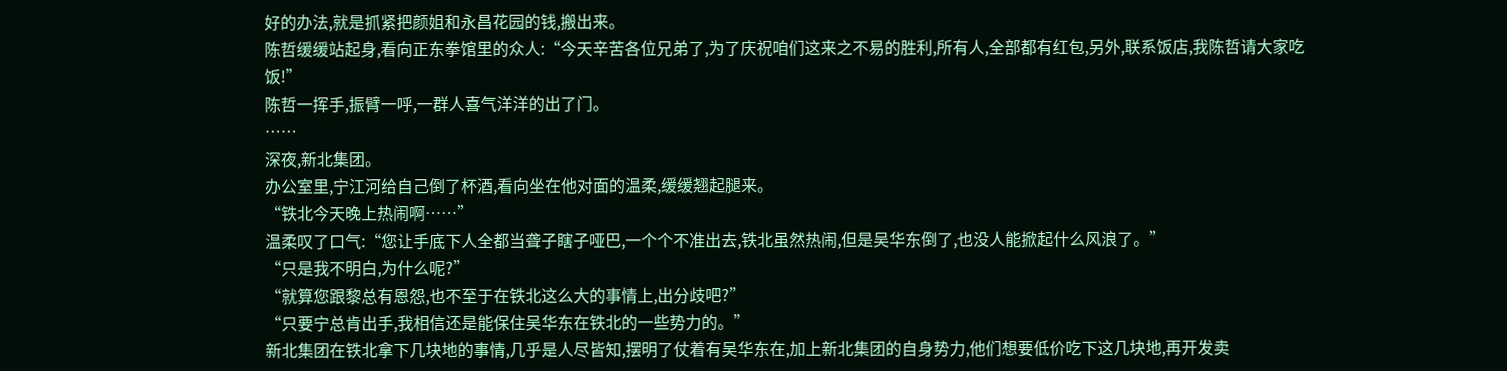好的办法,就是抓紧把颜姐和永昌花园的钱,搬出来。
陈哲缓缓站起身,看向正东拳馆里的众人:“今天辛苦各位兄弟了,为了庆祝咱们这来之不易的胜利,所有人,全部都有红包,另外,联系饭店,我陈哲请大家吃饭!”
陈哲一挥手,振臂一呼,一群人喜气洋洋的出了门。
……
深夜,新北集团。
办公室里,宁江河给自己倒了杯酒,看向坐在他对面的温柔,缓缓翘起腿来。
“铁北今天晚上热闹啊……”
温柔叹了口气:“您让手底下人全都当聋子瞎子哑巴,一个个不准出去,铁北虽然热闹,但是吴华东倒了,也没人能掀起什么风浪了。”
“只是我不明白,为什么呢?”
“就算您跟黎总有恩怨,也不至于在铁北这么大的事情上,出分歧吧?”
“只要宁总肯出手,我相信还是能保住吴华东在铁北的一些势力的。”
新北集团在铁北拿下几块地的事情,几乎是人尽皆知,摆明了仗着有吴华东在,加上新北集团的自身势力,他们想要低价吃下这几块地,再开发卖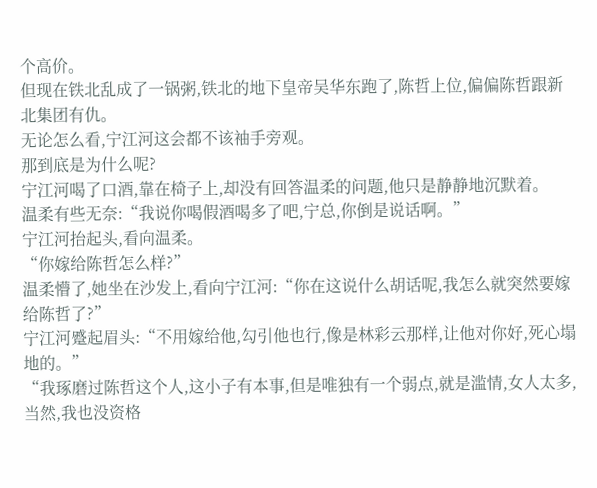个高价。
但现在铁北乱成了一锅粥,铁北的地下皇帝吴华东跑了,陈哲上位,偏偏陈哲跟新北集团有仇。
无论怎么看,宁江河这会都不该袖手旁观。
那到底是为什么呢?
宁江河喝了口酒,靠在椅子上,却没有回答温柔的问题,他只是静静地沉默着。
温柔有些无奈:“我说你喝假酒喝多了吧,宁总,你倒是说话啊。”
宁江河抬起头,看向温柔。
“你嫁给陈哲怎么样?”
温柔懵了,她坐在沙发上,看向宁江河:“你在这说什么胡话呢,我怎么就突然要嫁给陈哲了?”
宁江河蹙起眉头:“不用嫁给他,勾引他也行,像是林彩云那样,让他对你好,死心塌地的。”
“我琢磨过陈哲这个人,这小子有本事,但是唯独有一个弱点,就是滥情,女人太多,当然,我也没资格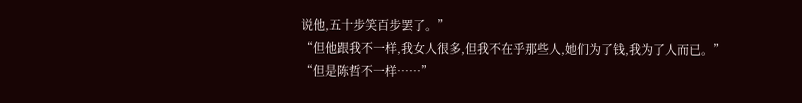说他,五十步笑百步罢了。”
“但他跟我不一样,我女人很多,但我不在乎那些人,她们为了钱,我为了人而已。”
“但是陈哲不一样……”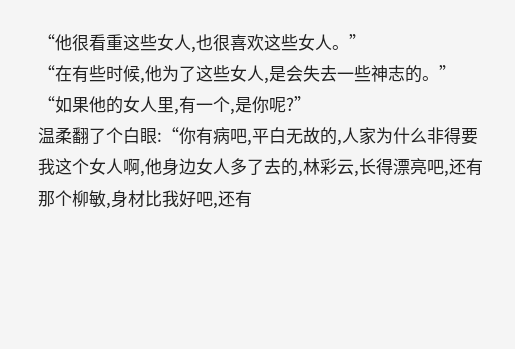“他很看重这些女人,也很喜欢这些女人。”
“在有些时候,他为了这些女人,是会失去一些神志的。”
“如果他的女人里,有一个,是你呢?”
温柔翻了个白眼:“你有病吧,平白无故的,人家为什么非得要我这个女人啊,他身边女人多了去的,林彩云,长得漂亮吧,还有那个柳敏,身材比我好吧,还有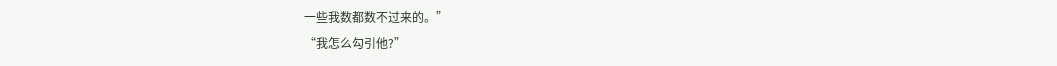一些我数都数不过来的。”
“我怎么勾引他?”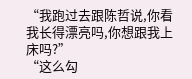“我跑过去跟陈哲说,你看我长得漂亮吗,你想跟我上床吗?”
“这么勾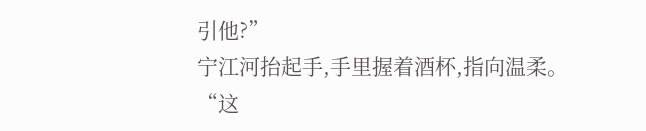引他?”
宁江河抬起手,手里握着酒杯,指向温柔。
“这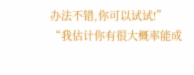办法不错,你可以试试!”
“我估计你有很大概率能成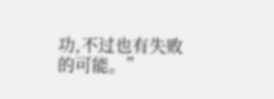功,不过也有失败的可能。”